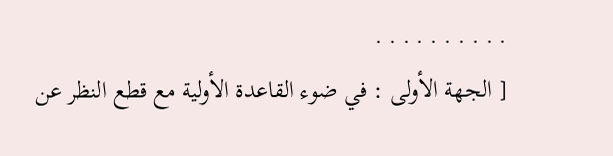. . . . . . . . . .
[ الجهة الأولى : في ضوء القاعدة الأولية مع قطع النظر عن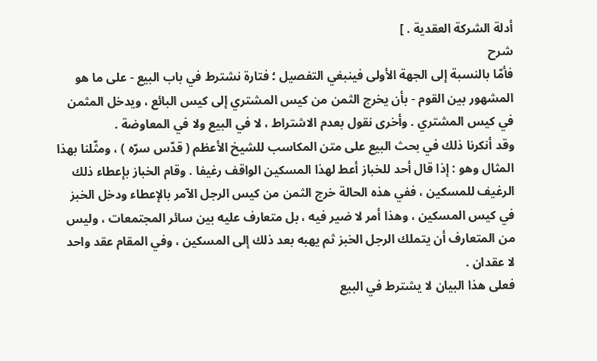أدلة الشركة العقدية . ]
شرح
فأمّا بالنسبة إلى الجهة الأولى فينبغي التفصيل ؛ فتارة نشترط في باب البيع - على ما هو المشهور بين القوم - بأن يخرج الثمن من كيس المشتري إلى كيس البائع ، ويدخل المثمن في كيس المشتري . وأخرى نقول بعدم الاشتراط ، لا في البيع ولا في المعاوضة .
وقد أنكرنا ذلك في بحث البيع على متن المكاسب للشيخ الأعظم ( قدّس سرّه ) ، ومثّلنا بهذا المثال وهو : إذا قال أحد للخباز أعط لهذا المسكين الواقف رغيفا . وقام الخباز بإعطاء ذلك الرغيف للمسكين ، ففي هذه الحالة خرج الثمن من كيس الرجل الآمر بالإعطاء ودخل الخبز في كيس المسكين ، وهذا أمر لا ضير فيه ، بل متعارف عليه بين سائر المجتمعات ، وليس من المتعارف أن يتملك الرجل الخبز ثم يهبه بعد ذلك إلى المسكين ، وفي المقام عقد واحد لا عقدان .
فعلى هذا البيان لا يشترط في البيع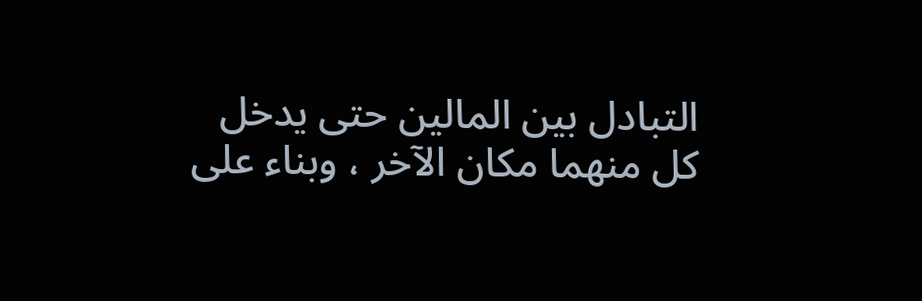التبادل بين المالين حتى يدخل كل منهما مكان الآخر ، وبناء على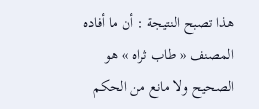هذا تصبح النتيجة : أن ما أفاده المصنف « طاب ثراه » هو الصحيح ولا مانع من الحكم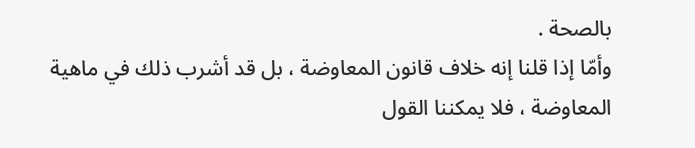بالصحة .
وأمّا إذا قلنا إنه خلاف قانون المعاوضة ، بل قد أشرب ذلك في ماهية المعاوضة ، فلا يمكننا القول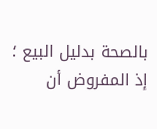بالصحة بدليل البيع ؛ إذ المفروض أن